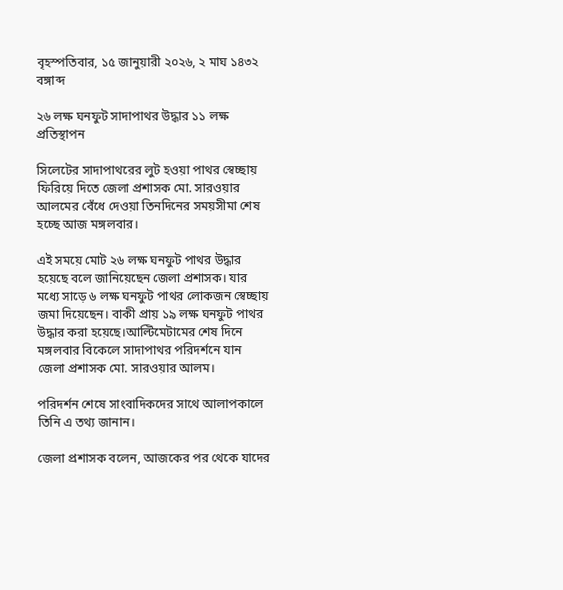বৃহস্পতিবার, ১৫ জানুয়ারী ২০২৬, ২ মাঘ ১৪৩২ বঙ্গাব্দ

২৬ লক্ষ ঘনফুট সাদাপাথর উদ্ধার ১১ লক্ষ প্রতিস্থাপন

সিলেটের সাদাপাথরের লুট হওয়া পাথর স্বেচ্ছায় ফিরিয়ে দিতে জেলা প্রশাসক মো. সারওয়ার আলমের বেঁধে দেওয়া তিনদিনের সময়সীমা শেষ হচ্ছে আজ মঙ্গলবার।

এই সময়ে মোট ২৬ লক্ষ ঘনফুট পাথর উদ্ধার হয়েছে বলে জানিয়েছেন জেলা প্রশাসক। যার মধ্যে সাড়ে ৬ লক্ষ ঘনফুট পাথর লোকজন স্বেচ্ছায় জমা দিয়েছেন। বাকী প্রায় ১৯ লক্ষ ঘনফুট পাথর উদ্ধার করা হয়েছে।আল্টিমেটামের শেষ দিনে মঙ্গলবার বিকেলে সাদাপাথর পরিদর্শনে যান জেলা প্রশাসক মো. সারওয়ার আলম।

পরিদর্শন শেষে সাংবাদিকদের সাথে আলাপকালে তিনি এ তথ্য জানান।

জেলা প্রশাসক বলেন, আজকের পর থেকে যাদের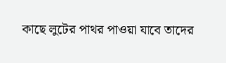কাছে লুটের পাথর পাওয়া যাবে তাদের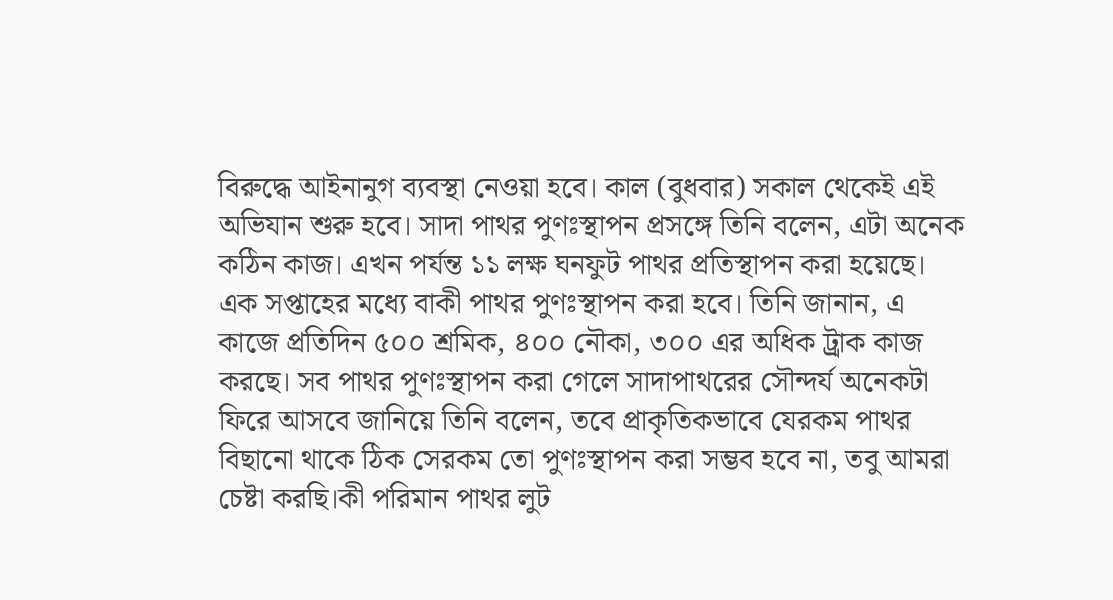বিরুদ্ধে আইনানুগ ব্যবস্থা নেওয়া হবে। কাল (বুধবার) সকাল থেকেই এই অভিযান শুরু হবে। সাদা পাথর পুণঃস্থাপন প্রসঙ্গে তিনি বলেন, এটা অনেক কঠিন কাজ। এখন পর্যন্ত ১১ লক্ষ ঘনফুট পাথর প্রতিস্থাপন করা হয়েছে। এক সপ্তাহের মধ্যে বাকী পাথর পুণঃস্থাপন করা হবে। তিনি জানান, এ কাজে প্রতিদিন ৫০০ শ্রমিক, ৪০০ নৌকা, ৩০০ এর অধিক ট্র্রাক কাজ করছে। সব পাথর পুণঃস্থাপন করা গেলে সাদাপাথরের সৌন্দর্য অনেকটা ফিরে আসবে জানিয়ে তিনি বলেন, তবে প্রাকৃতিকভাবে যেরকম পাথর বিছানো থাকে ঠিক সেরকম তো পুণঃস্থাপন করা সম্ভব হবে না, তবু আমরা চেষ্টা করছি।কী পরিমান পাথর লুট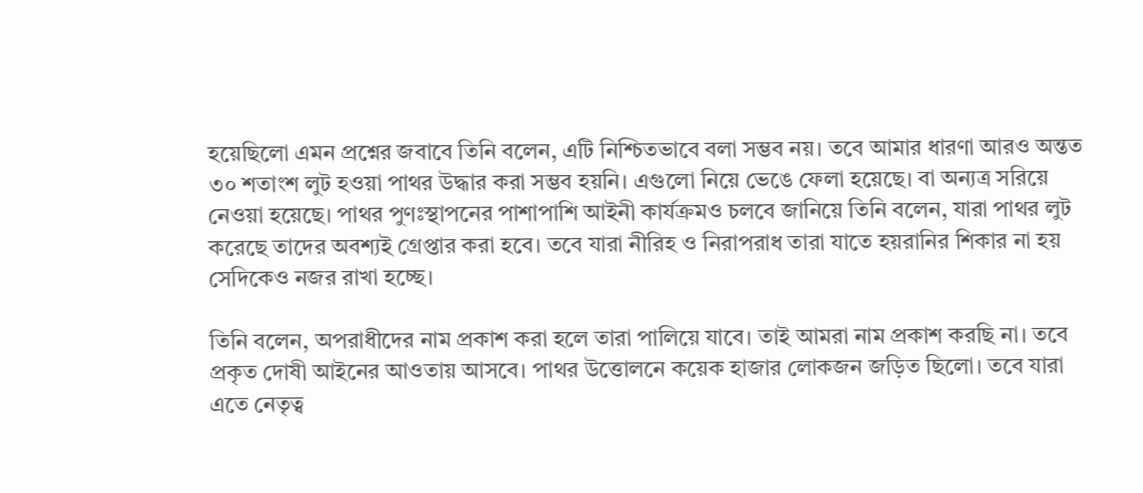হয়েছিলো এমন প্রশ্নের জবাবে তিনি বলেন, এটি নিশ্চিতভাবে বলা সম্ভব নয়। তবে আমার ধারণা আরও অন্তত ৩০ শতাংশ লুট হওয়া পাথর উদ্ধার করা সম্ভব হয়নি। এগুলো নিয়ে ভেঙে ফেলা হয়েছে। বা অন্যত্র সরিয়ে নেওয়া হয়েছে। পাথর পুণঃস্থাপনের পাশাপাশি আইনী কার্যক্রমও চলবে জানিয়ে তিনি বলেন, যারা পাথর লুট করেছে তাদের অবশ্যই গ্রেপ্তার করা হবে। তবে যারা নীরিহ ও নিরাপরাধ তারা যাতে হয়রানির শিকার না হয় সেদিকেও নজর রাখা হচ্ছে।

তিনি বলেন, অপরাধীদের নাম প্রকাশ করা হলে তারা পালিয়ে যাবে। তাই আমরা নাম প্রকাশ করছি না। তবে প্রকৃত দোষী আইনের আওতায় আসবে। পাথর উত্তোলনে কয়েক হাজার লোকজন জড়িত ছিলো। তবে যারা এতে নেতৃত্ব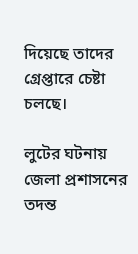দিয়েছে তাদের গ্রেপ্তারে চেষ্টা চলছে।

লুটের ঘটনায় জেলা প্রশাসনের তদন্ত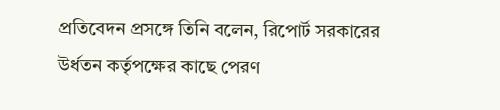প্রতিবেদন প্রসঙ্গে তিনি বলেন, রিপোর্ট সরকারের উর্ধতন কর্তৃপক্ষের কাছে পেরণ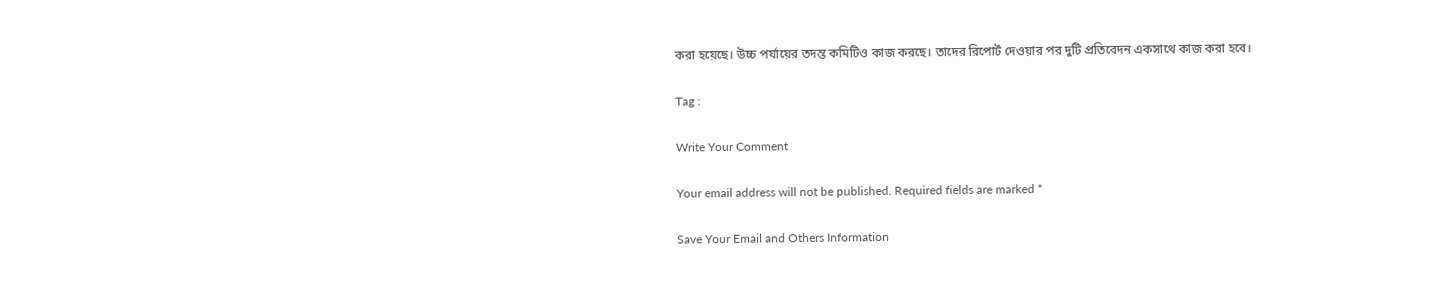করা হয়েছে। উচ্চ পর্যায়ের তদন্ত কমিটিও কাজ করছে। তাদের রিপোর্ট দেওয়ার পর দুটি প্রতিবেদন একসাথে কাজ করা হবে।

Tag :

Write Your Comment

Your email address will not be published. Required fields are marked *

Save Your Email and Others Information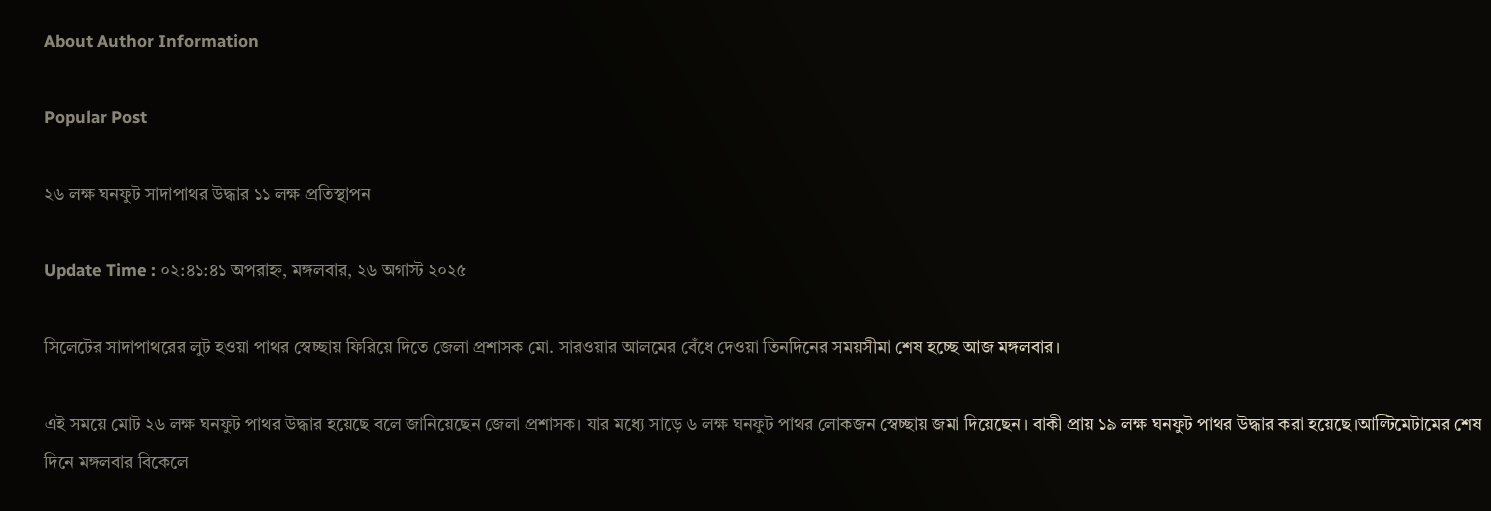About Author Information

Popular Post

২৬ লক্ষ ঘনফুট সাদাপাথর উদ্ধার ১১ লক্ষ প্রতিস্থাপন

Update Time : ০২:৪১:৪১ অপরাহ্ন, মঙ্গলবার, ২৬ অগাস্ট ২০২৫

সিলেটের সাদাপাথরের লুট হওয়া পাথর স্বেচ্ছায় ফিরিয়ে দিতে জেলা প্রশাসক মো. সারওয়ার আলমের বেঁধে দেওয়া তিনদিনের সময়সীমা শেষ হচ্ছে আজ মঙ্গলবার।

এই সময়ে মোট ২৬ লক্ষ ঘনফুট পাথর উদ্ধার হয়েছে বলে জানিয়েছেন জেলা প্রশাসক। যার মধ্যে সাড়ে ৬ লক্ষ ঘনফুট পাথর লোকজন স্বেচ্ছায় জমা দিয়েছেন। বাকী প্রায় ১৯ লক্ষ ঘনফুট পাথর উদ্ধার করা হয়েছে।আল্টিমেটামের শেষ দিনে মঙ্গলবার বিকেলে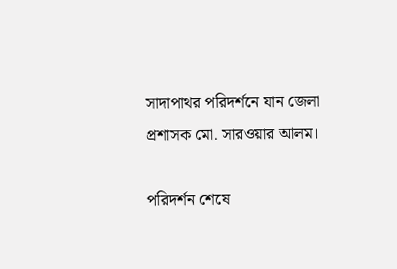সাদাপাথর পরিদর্শনে যান জেলা প্রশাসক মো. সারওয়ার আলম।

পরিদর্শন শেষে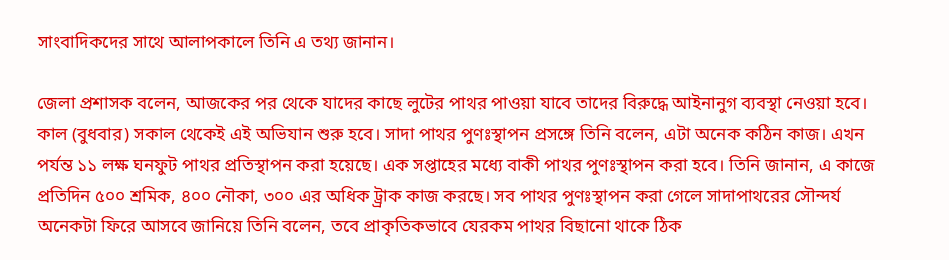সাংবাদিকদের সাথে আলাপকালে তিনি এ তথ্য জানান।

জেলা প্রশাসক বলেন, আজকের পর থেকে যাদের কাছে লুটের পাথর পাওয়া যাবে তাদের বিরুদ্ধে আইনানুগ ব্যবস্থা নেওয়া হবে। কাল (বুধবার) সকাল থেকেই এই অভিযান শুরু হবে। সাদা পাথর পুণঃস্থাপন প্রসঙ্গে তিনি বলেন, এটা অনেক কঠিন কাজ। এখন পর্যন্ত ১১ লক্ষ ঘনফুট পাথর প্রতিস্থাপন করা হয়েছে। এক সপ্তাহের মধ্যে বাকী পাথর পুণঃস্থাপন করা হবে। তিনি জানান, এ কাজে প্রতিদিন ৫০০ শ্রমিক, ৪০০ নৌকা, ৩০০ এর অধিক ট্র্রাক কাজ করছে। সব পাথর পুণঃস্থাপন করা গেলে সাদাপাথরের সৌন্দর্য অনেকটা ফিরে আসবে জানিয়ে তিনি বলেন, তবে প্রাকৃতিকভাবে যেরকম পাথর বিছানো থাকে ঠিক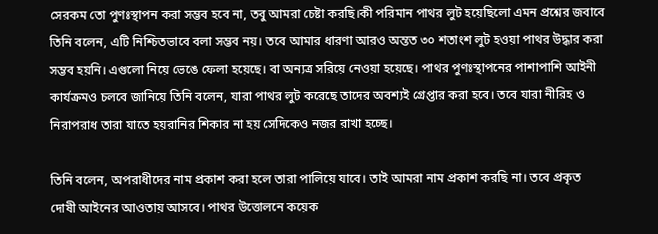সেরকম তো পুণঃস্থাপন করা সম্ভব হবে না, তবু আমরা চেষ্টা করছি।কী পরিমান পাথর লুট হয়েছিলো এমন প্রশ্নের জবাবে তিনি বলেন, এটি নিশ্চিতভাবে বলা সম্ভব নয়। তবে আমার ধারণা আরও অন্তত ৩০ শতাংশ লুট হওয়া পাথর উদ্ধার করা সম্ভব হয়নি। এগুলো নিয়ে ভেঙে ফেলা হয়েছে। বা অন্যত্র সরিয়ে নেওয়া হয়েছে। পাথর পুণঃস্থাপনের পাশাপাশি আইনী কার্যক্রমও চলবে জানিয়ে তিনি বলেন, যারা পাথর লুট করেছে তাদের অবশ্যই গ্রেপ্তার করা হবে। তবে যারা নীরিহ ও নিরাপরাধ তারা যাতে হয়রানির শিকার না হয় সেদিকেও নজর রাখা হচ্ছে।

তিনি বলেন, অপরাধীদের নাম প্রকাশ করা হলে তারা পালিয়ে যাবে। তাই আমরা নাম প্রকাশ করছি না। তবে প্রকৃত দোষী আইনের আওতায় আসবে। পাথর উত্তোলনে কয়েক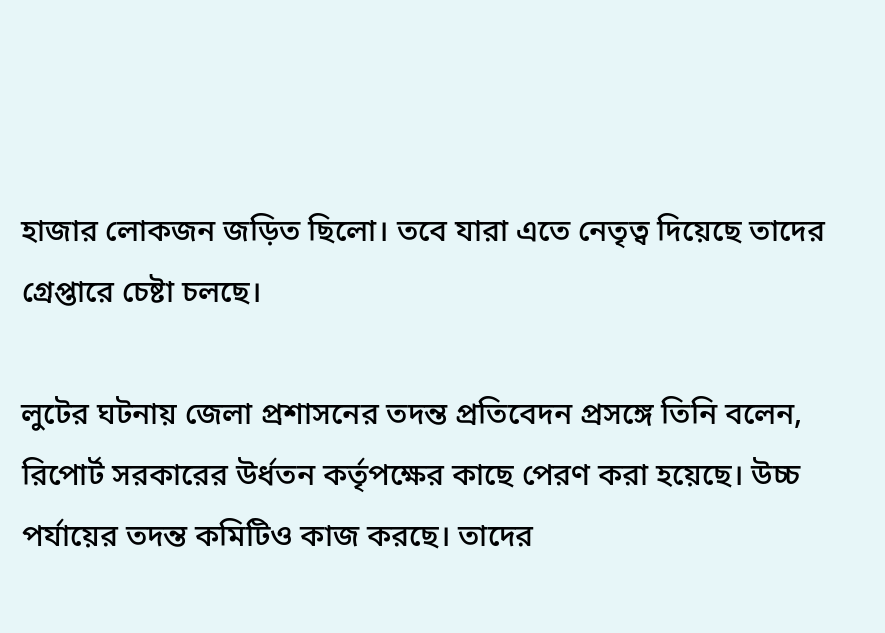হাজার লোকজন জড়িত ছিলো। তবে যারা এতে নেতৃত্ব দিয়েছে তাদের গ্রেপ্তারে চেষ্টা চলছে।

লুটের ঘটনায় জেলা প্রশাসনের তদন্ত প্রতিবেদন প্রসঙ্গে তিনি বলেন, রিপোর্ট সরকারের উর্ধতন কর্তৃপক্ষের কাছে পেরণ করা হয়েছে। উচ্চ পর্যায়ের তদন্ত কমিটিও কাজ করছে। তাদের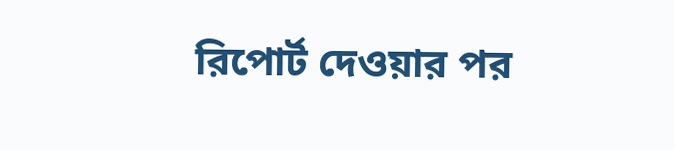রিপোর্ট দেওয়ার পর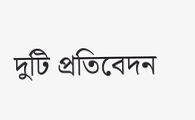দুটি প্রতিবেদন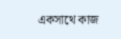একসাথে কাজ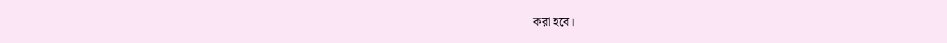করা হবে।